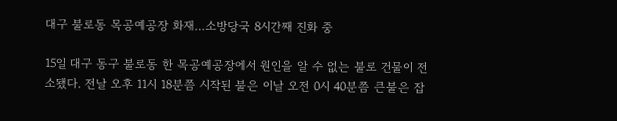대구 불로동 목공예공장 화재…소방당국 8시간째 진화 중

15일 대구 동구 불로동 한 목공예공장에서 원인을 알 수 없는 불로 건물이 전소됐다. 전날 오후 11시 18분쯤 시작된 불은 이날 오전 0시 40분쯤 큰불은 잡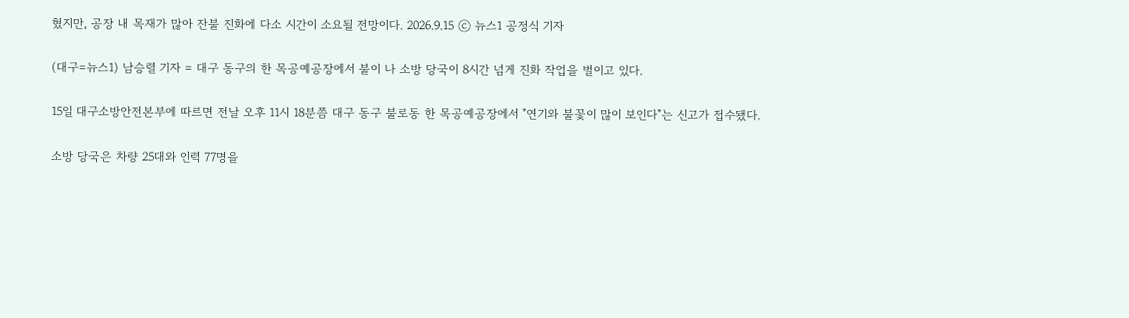혔지만, 공장 내 목재가 많아 잔불 진화에 다소 시간이 소요될 전망이다. 2026.9.15 ⓒ 뉴스1 공정식 기자

(대구=뉴스1) 남승렬 기자 = 대구 동구의 한 목공예공장에서 불이 나 소방 당국이 8시간 넘게 진화 작업을 벌이고 있다.

15일 대구소방안전본부에 따르면 전날 오후 11시 18분쯤 대구 동구 불로동 한 목공예공장에서 "연기와 불꽃이 많이 보인다"는 신고가 접수됐다.

소방 당국은 차량 25대와 인력 77명을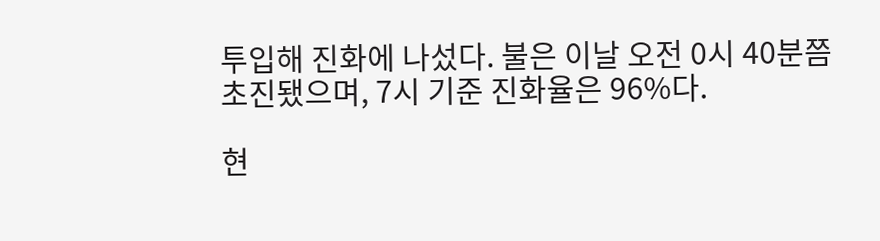투입해 진화에 나섰다. 불은 이날 오전 0시 40분쯤 초진됐으며, 7시 기준 진화율은 96%다.

현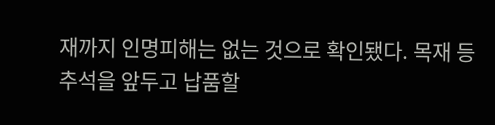재까지 인명피해는 없는 것으로 확인됐다. 목재 등 추석을 앞두고 납품할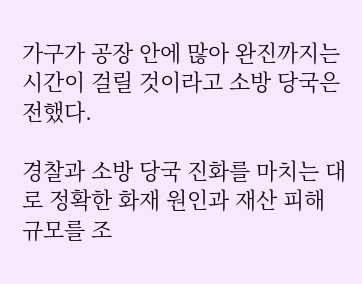가구가 공장 안에 많아 완진까지는 시간이 걸릴 것이라고 소방 당국은 전했다.

경찰과 소방 당국 진화를 마치는 대로 정확한 화재 원인과 재산 피해 규모를 조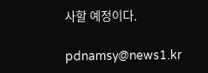사할 예정이다.

pdnamsy@news1.kr